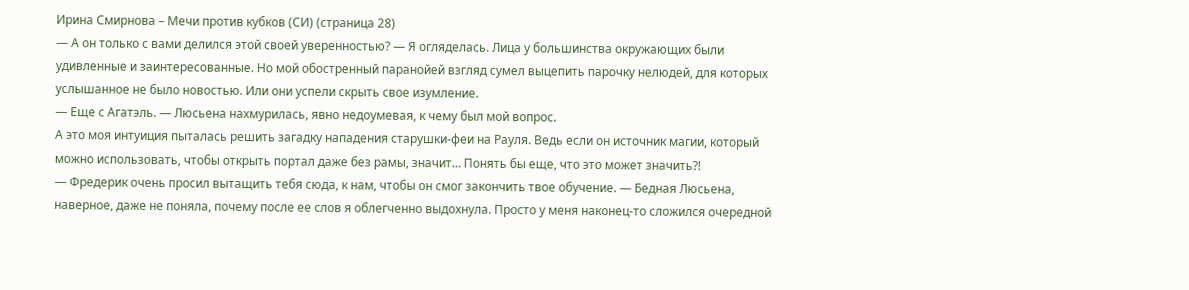Ирина Смирнова – Мечи против кубков (СИ) (страница 28)
— А он только с вами делился этой своей уверенностью? — Я огляделась. Лица у большинства окружающих были удивленные и заинтересованные. Но мой обостренный паранойей взгляд сумел выцепить парочку нелюдей, для которых услышанное не было новостью. Или они успели скрыть свое изумление.
— Еще с Агатэль. — Люсьена нахмурилась, явно недоумевая, к чему был мой вопрос.
А это моя интуиция пыталась решить загадку нападения старушки-феи на Рауля. Ведь если он источник магии, который можно использовать, чтобы открыть портал даже без рамы, значит… Понять бы еще, что это может значить?!
— Фредерик очень просил вытащить тебя сюда, к нам, чтобы он смог закончить твое обучение. — Бедная Люсьена, наверное, даже не поняла, почему после ее слов я облегченно выдохнула. Просто у меня наконец-то сложился очередной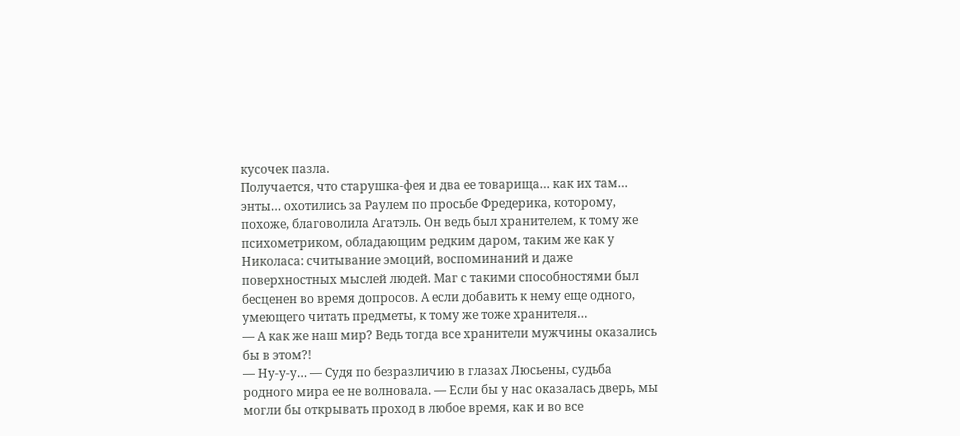кусочек пазла.
Получается, что старушка-фея и два ее товарища… как их там… энты… охотились за Раулем по просьбе Фредерика, которому, похоже, благоволила Агатэль. Он ведь был хранителем, к тому же психометриком, обладающим редким даром, таким же как у Николаса: считывание эмоций, воспоминаний и даже поверхностных мыслей людей. Маг с такими способностями был бесценен во время допросов. А если добавить к нему еще одного, умеющего читать предметы, к тому же тоже хранителя…
— А как же наш мир? Ведь тогда все хранители мужчины оказались бы в этом?!
— Ну-у-у… — Судя по безразличию в глазах Люсьены, судьба родного мира ее не волновала. — Если бы у нас оказалась дверь, мы могли бы открывать проход в любое время, как и во все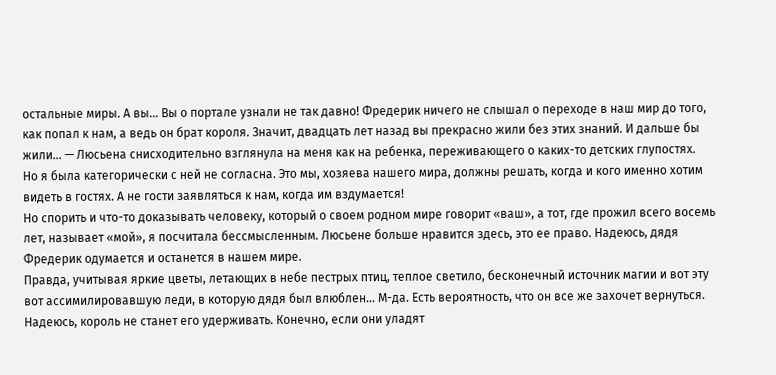остальные миры. А вы… Вы о портале узнали не так давно! Фредерик ничего не слышал о переходе в наш мир до того, как попал к нам, а ведь он брат короля. Значит, двадцать лет назад вы прекрасно жили без этих знаний. И дальше бы жили… — Люсьена снисходительно взглянула на меня как на ребенка, переживающего о каких-то детских глупостях.
Но я была категорически с ней не согласна. Это мы, хозяева нашего мира, должны решать, когда и кого именно хотим видеть в гостях. А не гости заявляться к нам, когда им вздумается!
Но спорить и что-то доказывать человеку, который о своем родном мире говорит «ваш», а тот, где прожил всего восемь лет, называет «мой», я посчитала бессмысленным. Люсьене больше нравится здесь, это ее право. Надеюсь, дядя Фредерик одумается и останется в нашем мире.
Правда, учитывая яркие цветы, летающих в небе пестрых птиц, теплое светило, бесконечный источник магии и вот эту вот ассимилировавшую леди, в которую дядя был влюблен… М-да. Есть вероятность, что он все же захочет вернуться.
Надеюсь, король не станет его удерживать. Конечно, если они уладят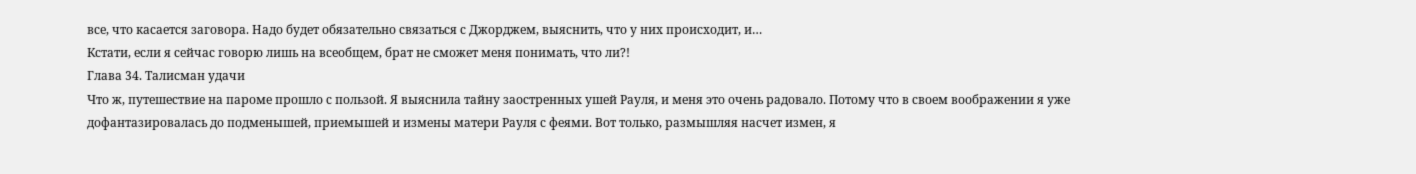все, что касается заговора. Надо будет обязательно связаться с Джорджем, выяснить, что у них происходит, и…
Кстати, если я сейчас говорю лишь на всеобщем, брат не сможет меня понимать, что ли?!
Глава 34. Талисман удачи
Что ж, путешествие на пароме прошло с пользой. Я выяснила тайну заостренных ушей Рауля, и меня это очень радовало. Потому что в своем воображении я уже дофантазировалась до подменышей, приемышей и измены матери Рауля с феями. Вот только, размышляя насчет измен, я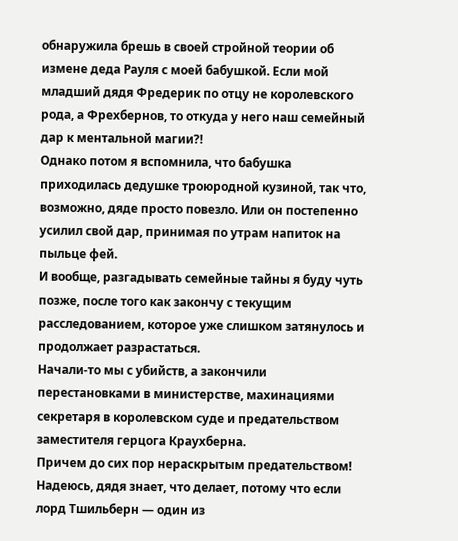обнаружила брешь в своей стройной теории об измене деда Рауля с моей бабушкой. Если мой младший дядя Фредерик по отцу не королевского рода, а Фрехбернов, то откуда у него наш семейный дар к ментальной магии?!
Однако потом я вспомнила, что бабушка приходилась дедушке троюродной кузиной, так что, возможно, дяде просто повезло. Или он постепенно усилил свой дар, принимая по утрам напиток на пыльце фей.
И вообще, разгадывать семейные тайны я буду чуть позже, после того как закончу с текущим расследованием, которое уже слишком затянулось и продолжает разрастаться.
Начали-то мы с убийств, а закончили перестановками в министерстве, махинациями секретаря в королевском суде и предательством заместителя герцога Краухберна.
Причем до сих пор нераскрытым предательством!
Надеюсь, дядя знает, что делает, потому что если лорд Тшильберн — один из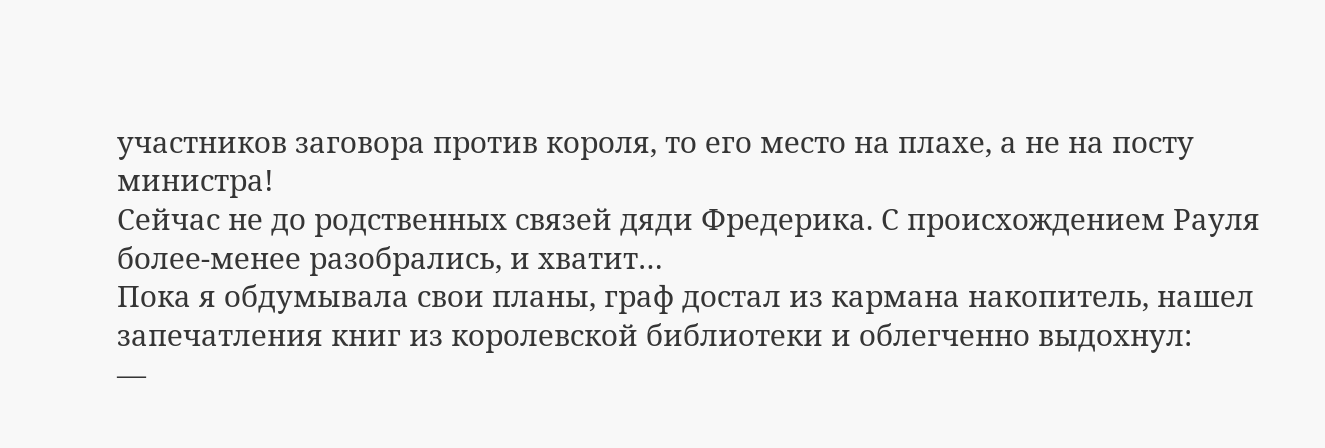участников заговора против короля, то его место на плахе, а не на посту министра!
Сейчас не до родственных связей дяди Фредерика. С происхождением Рауля более-менее разобрались, и хватит…
Пока я обдумывала свои планы, граф достал из кармана накопитель, нашел запечатления книг из королевской библиотеки и облегченно выдохнул:
—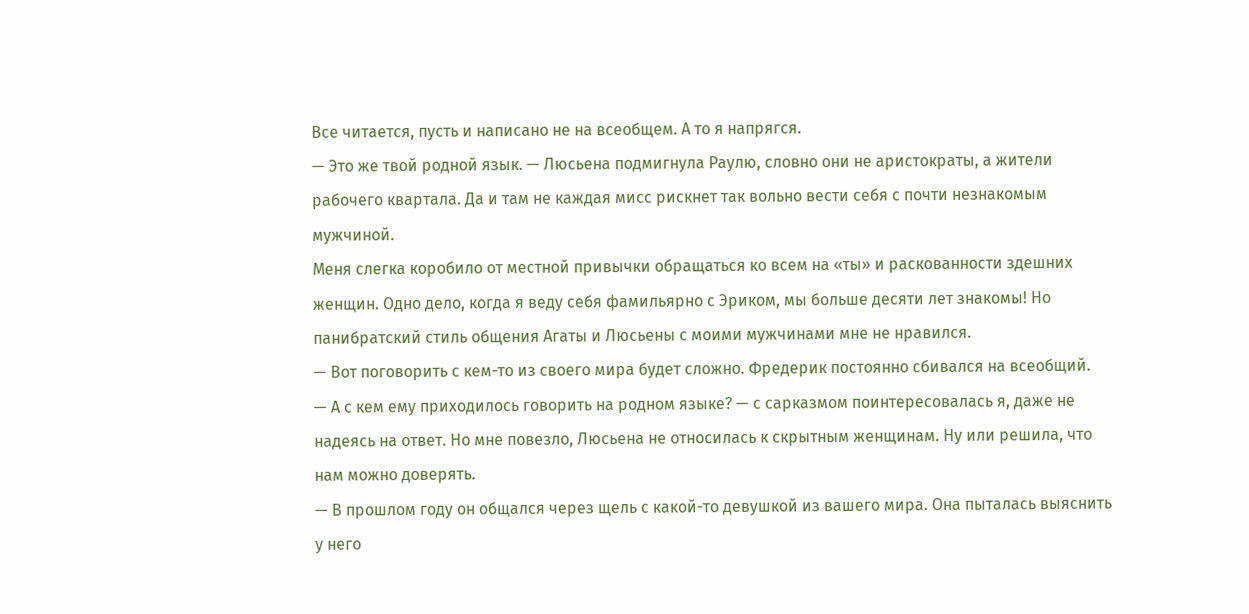Все читается, пусть и написано не на всеобщем. А то я напрягся.
— Это же твой родной язык. — Люсьена подмигнула Раулю, словно они не аристократы, а жители рабочего квартала. Да и там не каждая мисс рискнет так вольно вести себя с почти незнакомым мужчиной.
Меня слегка коробило от местной привычки обращаться ко всем на «ты» и раскованности здешних женщин. Одно дело, когда я веду себя фамильярно с Эриком, мы больше десяти лет знакомы! Но панибратский стиль общения Агаты и Люсьены с моими мужчинами мне не нравился.
— Вот поговорить с кем-то из своего мира будет сложно. Фредерик постоянно сбивался на всеобщий.
— А с кем ему приходилось говорить на родном языке? — с сарказмом поинтересовалась я, даже не надеясь на ответ. Но мне повезло, Люсьена не относилась к скрытным женщинам. Ну или решила, что нам можно доверять.
— В прошлом году он общался через щель с какой-то девушкой из вашего мира. Она пыталась выяснить у него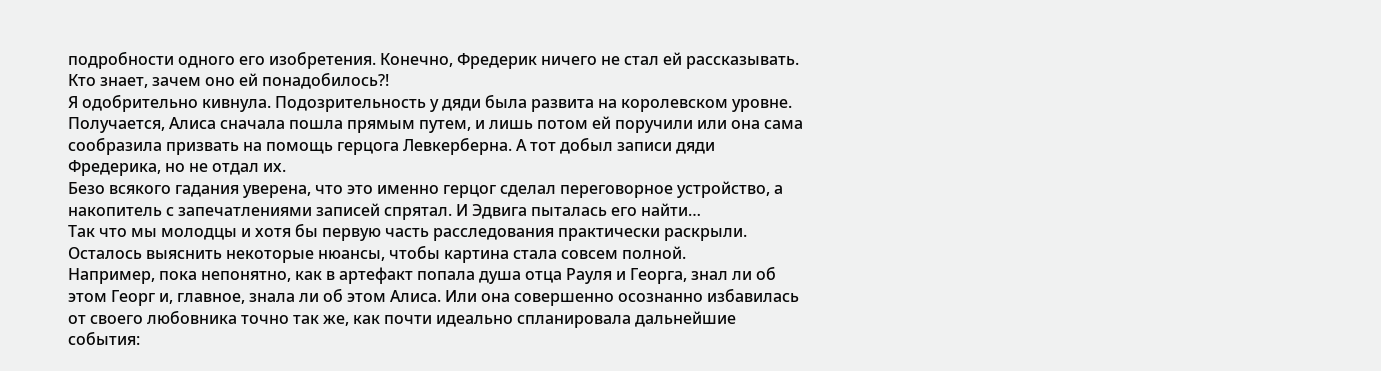подробности одного его изобретения. Конечно, Фредерик ничего не стал ей рассказывать. Кто знает, зачем оно ей понадобилось?!
Я одобрительно кивнула. Подозрительность у дяди была развита на королевском уровне.
Получается, Алиса сначала пошла прямым путем, и лишь потом ей поручили или она сама сообразила призвать на помощь герцога Левкерберна. А тот добыл записи дяди Фредерика, но не отдал их.
Безо всякого гадания уверена, что это именно герцог сделал переговорное устройство, а накопитель с запечатлениями записей спрятал. И Эдвига пыталась его найти…
Так что мы молодцы и хотя бы первую часть расследования практически раскрыли. Осталось выяснить некоторые нюансы, чтобы картина стала совсем полной.
Например, пока непонятно, как в артефакт попала душа отца Рауля и Георга, знал ли об этом Георг и, главное, знала ли об этом Алиса. Или она совершенно осознанно избавилась от своего любовника точно так же, как почти идеально спланировала дальнейшие события: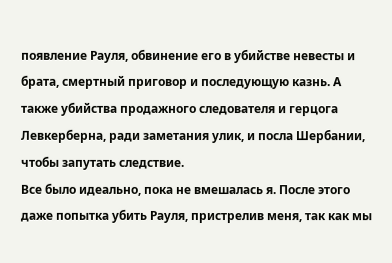появление Рауля, обвинение его в убийстве невесты и брата, смертный приговор и последующую казнь. А также убийства продажного следователя и герцога Левкерберна, ради заметания улик, и посла Шербании, чтобы запутать следствие.
Все было идеально, пока не вмешалась я. После этого даже попытка убить Рауля, пристрелив меня, так как мы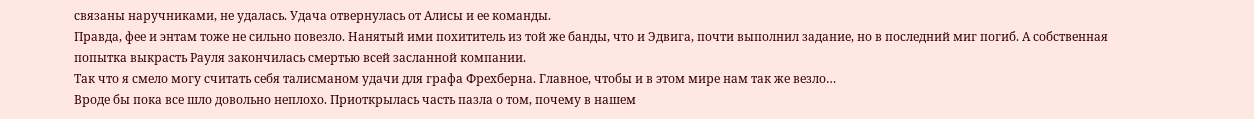связаны наручниками, не удалась. Удача отвернулась от Алисы и ее команды.
Правда, фее и энтам тоже не сильно повезло. Нанятый ими похититель из той же банды, что и Эдвига, почти выполнил задание, но в последний миг погиб. А собственная попытка выкрасть Рауля закончилась смертью всей засланной компании.
Так что я смело могу считать себя талисманом удачи для графа Фрехберна. Главное, чтобы и в этом мире нам так же везло…
Вроде бы пока все шло довольно неплохо. Приоткрылась часть пазла о том, почему в нашем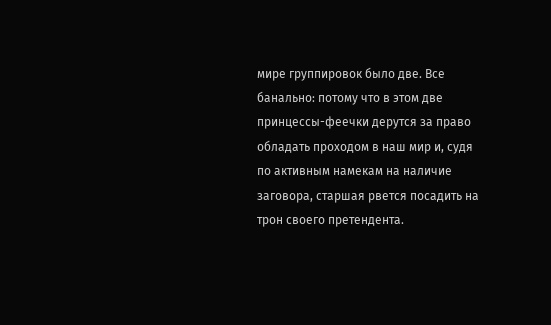мире группировок было две. Все банально: потому что в этом две принцессы-феечки дерутся за право обладать проходом в наш мир и, судя по активным намекам на наличие заговора, старшая рвется посадить на трон своего претендента.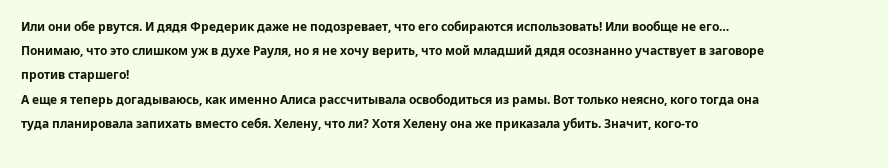Или они обе рвутся. И дядя Фредерик даже не подозревает, что его собираются использовать! Или вообще не его…
Понимаю, что это слишком уж в духе Рауля, но я не хочу верить, что мой младший дядя осознанно участвует в заговоре против старшего!
А еще я теперь догадываюсь, как именно Алиса рассчитывала освободиться из рамы. Вот только неясно, кого тогда она туда планировала запихать вместо себя. Хелену, что ли? Хотя Хелену она же приказала убить. Значит, кого-то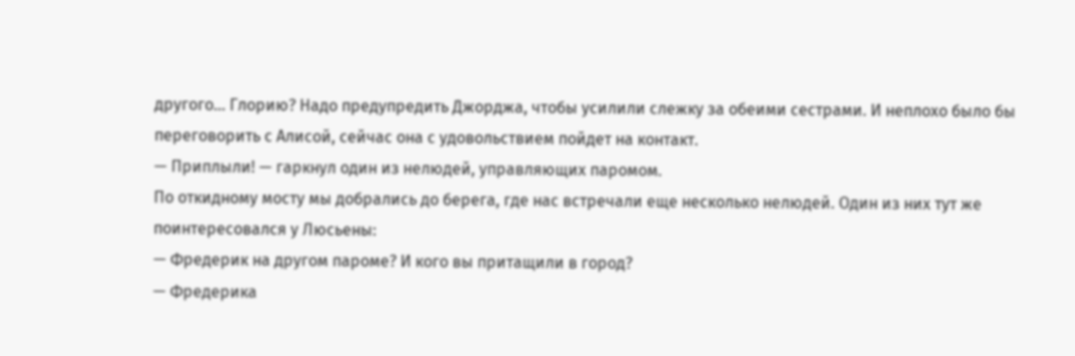другого… Глорию? Надо предупредить Джорджа, чтобы усилили слежку за обеими сестрами. И неплохо было бы переговорить с Алисой, сейчас она с удовольствием пойдет на контакт.
— Приплыли! — гаркнул один из нелюдей, управляющих паромом.
По откидному мосту мы добрались до берега, где нас встречали еще несколько нелюдей. Один из них тут же поинтересовался у Люсьены:
— Фредерик на другом пароме? И кого вы притащили в город?
— Фредерика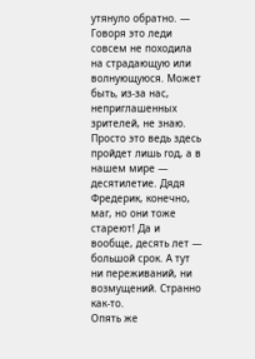утянуло обратно. — Говоря это леди совсем не походила на страдающую или волнующуюся. Может быть, из-за нас, неприглашенных зрителей, не знаю. Просто это ведь здесь пройдет лишь год, а в нашем мире — десятилетие. Дядя Фредерик, конечно, маг, но они тоже стареют! Да и вообще, десять лет — большой срок. А тут ни переживаний, ни возмущений. Странно как-то.
Опять же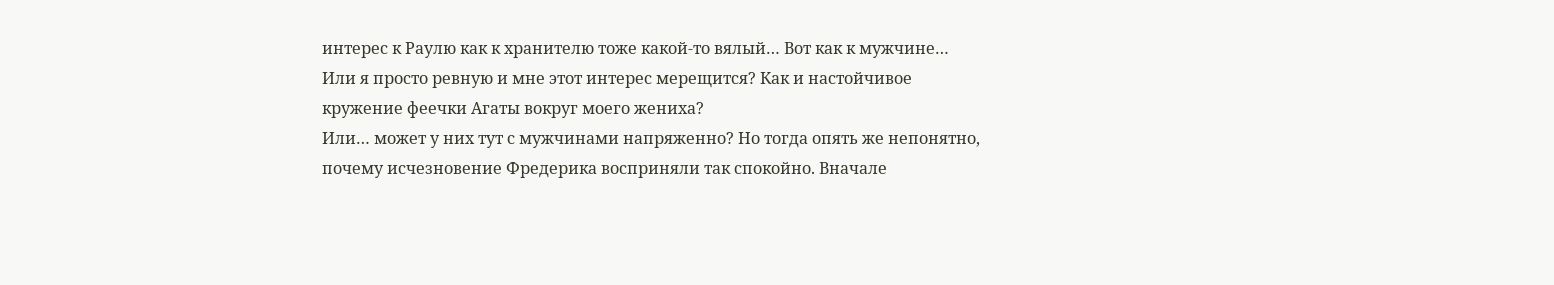интерес к Раулю как к хранителю тоже какой-то вялый… Вот как к мужчине…
Или я просто ревную и мне этот интерес мерещится? Как и настойчивое кружение феечки Агаты вокруг моего жениха?
Или… может у них тут с мужчинами напряженно? Но тогда опять же непонятно, почему исчезновение Фредерика восприняли так спокойно. Вначале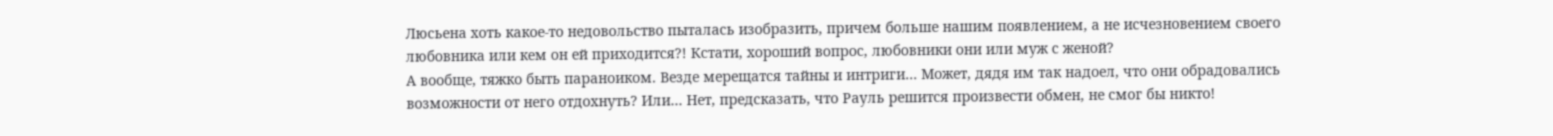Люсьена хоть какое-то недовольство пыталась изобразить, причем больше нашим появлением, а не исчезновением своего любовника или кем он ей приходится?! Кстати, хороший вопрос, любовники они или муж с женой?
А вообще, тяжко быть параноиком. Везде мерещатся тайны и интриги… Может, дядя им так надоел, что они обрадовались возможности от него отдохнуть? Или… Нет, предсказать, что Рауль решится произвести обмен, не смог бы никто!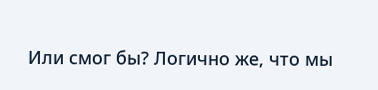Или смог бы? Логично же, что мы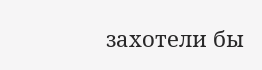захотели бы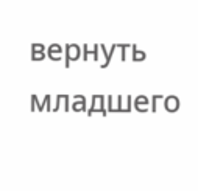вернуть младшего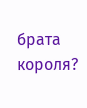брата короля?